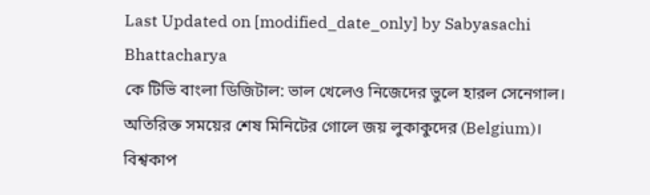Last Updated on [modified_date_only] by Sabyasachi Bhattacharya
কে টিভি বাংলা ডিজিটাল: ভাল খেলেও নিজেদের ভুলে হারল সেনেগাল। অতিরিক্ত সময়ের শেষ মিনিটের গোলে জয় লুকাকুদের (Belgium)।
বিশ্বকাপ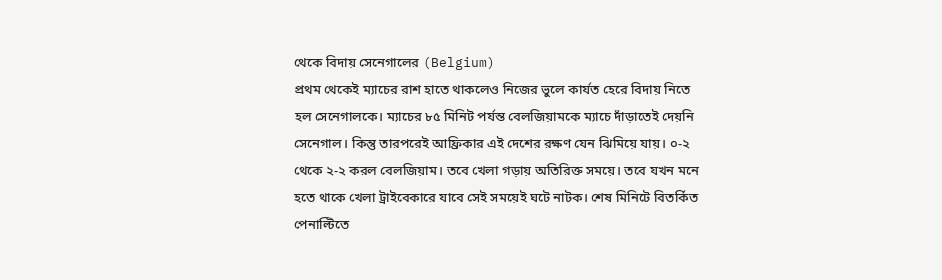থেকে বিদায় সেনেগালের (Belgium)
প্রথম থেকেই ম্যাচের রাশ হাতে থাকলেও নিজের ভুলে কার্যত হেরে বিদায় নিতে হল সেনেগালকে। ম্যাচের ৮৫ মিনিট পর্যন্ত বেলজিয়ামকে ম্যাচে দাঁড়াতেই দেয়নি সেনেগাল। কিন্তু তারপরেই আফ্রিকার এই দেশের রক্ষণ যেন ঝিমিয়ে যায়। ০-২ থেকে ২-২ করল বেলজিয়াম। তবে খেলা গড়ায় অতিরিক্ত সময়ে। তবে যখন মনে হতে থাকে খেলা ট্রাইবেকারে যাবে সেই সময়েই ঘটে নাটক। শেষ মিনিটে বিতর্কিত পেনাল্টিতে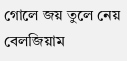গোলে জয় তুলে নেয় বেলজিয়াম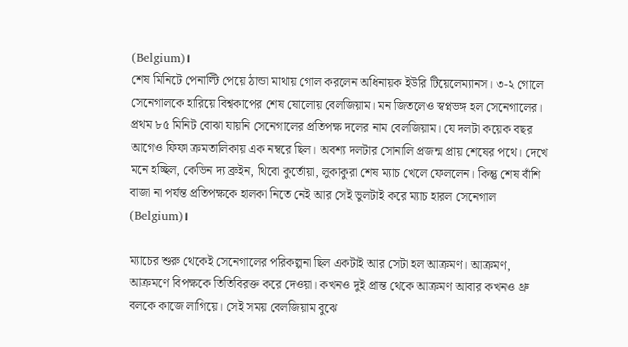(Belgium)।
শেষ মিনিটে পেনাল্টি পেয়ে ঠান্ডা মাথায় গোল করলেন অধিনায়ক ইউরি টিয়েলেম্যানস। ৩-২ গোলে সেনেগালকে হারিয়ে বিশ্বকাপের শেষ ষোলোয় বেলজিয়াম। মন জিতলেও স্বপ্নভঙ্গ হল সেনেগালের।
প্রথম ৮৫ মিনিট বোঝা যায়নি সেনেগালের প্রতিপক্ষ দলের নাম বেলজিয়াম। যে দলটা কয়েক বছর আগেও ফিফা ক্রমতালিকায় এক নম্বরে ছিল। অবশ্য দলটার সোনালি প্রজন্ম প্রায় শেষের পথে। দেখে মনে হচ্ছিল, কেভিন দ্য ব্রুইন, থিবো কুর্তোয়া, লুকাকুরা শেষ ম্যাচ খেলে ফেললেন। কিন্তু শেষ বাঁশি বাজা না পর্যন্ত প্রতিপক্ষকে হালকা নিতে নেই আর সেই ভুলটাই করে ম্যাচ হারল সেনেগাল (Belgium)।

ম্যাচের শুরু থেকেই সেনেগালের পরিকল্পনা ছিল একটাই আর সেটা হল আক্রমণ। আক্রমণ, আক্রমণে বিপক্ষকে তিতিবিরক্ত করে দেওয়া। কখনও দুই প্রান্ত থেকে আক্রমণ আবার কখনও থ্রু বলকে কাজে লাগিয়ে। সেই সময় বেলজিয়াম বুঝে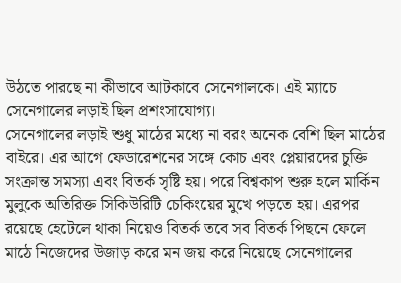উঠতে পারছে না কীভাবে আটকাবে সেনেগালকে। এই ম্যাচে সেনেগালের লড়াই ছিল প্রশংসাযোগ্য।
সেনেগালের লড়াই শুধু মাঠের মধ্যে না বরং অনেক বেশি ছিল মাঠের বাইরে। এর আগে ফেডারেশনের সঙ্গে কোচ এবং প্লেয়ারদের চুক্তি সংক্রান্ত সমস্যা এবং বিতর্ক সৃষ্টি হয়। পরে বিশ্বকাপ শুরু হলে মার্কিন মুলুকে অতিরিক্ত সিকিউরিটি চেকিংয়ের মুখে পড়তে হয়। এরপর রয়েছে হেটেলে থাকা নিয়েও বিতর্ক তবে সব বিতর্ক পিছনে ফেলে মাঠে নিজেদের উজাড় করে মন জয় করে নিয়েছে সেনেগালের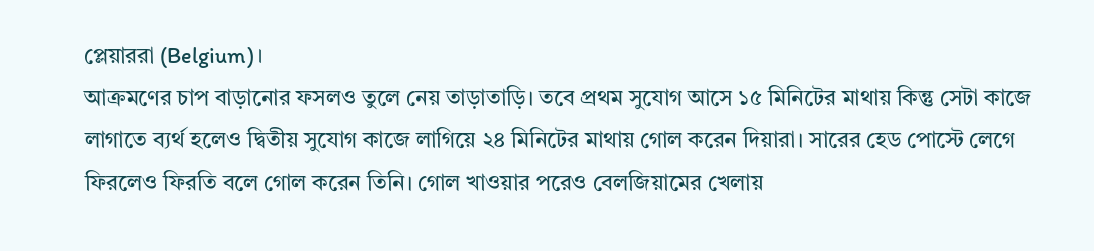প্লেয়াররা (Belgium)।
আক্রমণের চাপ বাড়ানোর ফসলও তুলে নেয় তাড়াতাড়ি। তবে প্রথম সুযোগ আসে ১৫ মিনিটের মাথায় কিন্তু সেটা কাজে লাগাতে ব্যর্থ হলেও দ্বিতীয় সুযোগ কাজে লাগিয়ে ২৪ মিনিটের মাথায় গোল করেন দিয়ারা। সারের হেড পোস্টে লেগে ফিরলেও ফিরতি বলে গোল করেন তিনি। গোল খাওয়ার পরেও বেলজিয়ামের খেলায়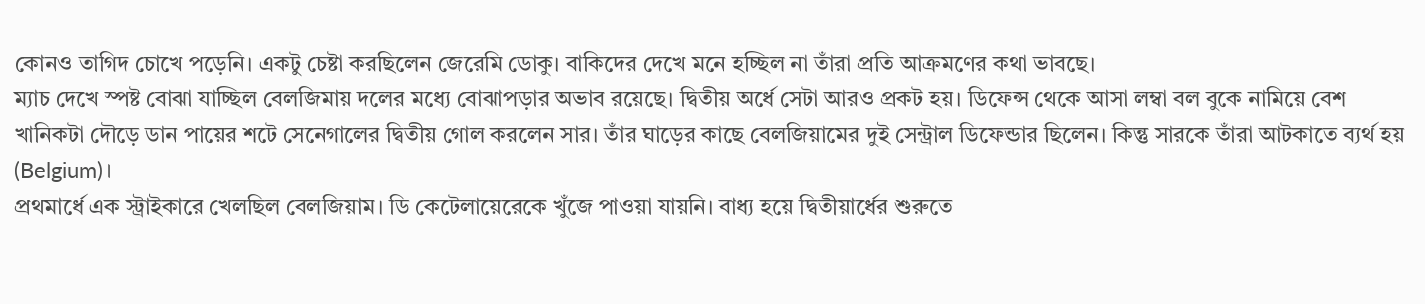কোনও তাগিদ চোখে পড়েনি। একটু চেষ্টা করছিলেন জেরেমি ডোকু। বাকিদের দেখে মনে হচ্ছিল না তাঁরা প্রতি আক্রমণের কথা ভাবছে।
ম্যাচ দেখে স্পষ্ট বোঝা যাচ্ছিল বেলজিমায় দলের মধ্যে বোঝাপড়ার অভাব রয়েছে। দ্বিতীয় অর্ধে সেটা আরও প্রকট হয়। ডিফেন্স থেকে আসা লম্বা বল বুকে নামিয়ে বেশ খানিকটা দৌড়ে ডান পায়ের শটে সেনেগালের দ্বিতীয় গোল করলেন সার। তাঁর ঘাড়ের কাছে বেলজিয়ামের দুই সেন্ট্রাল ডিফেন্ডার ছিলেন। কিন্তু সারকে তাঁরা আটকাতে ব্যর্থ হয় (Belgium)।
প্রথমার্ধে এক স্ট্রাইকারে খেলছিল বেলজিয়াম। ডি কেটেলায়েরেকে খুঁজে পাওয়া যায়নি। বাধ্য হয়ে দ্বিতীয়ার্ধের শুরুতে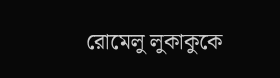রোমেলু লুকাকুকে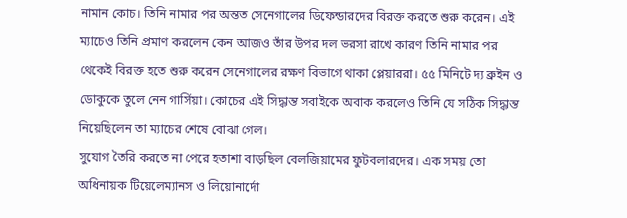নামান কোচ। তিনি নামার পর অন্তত সেনেগালের ডিফেন্ডারদের বিরক্ত করতে শুরু করেন। এই ম্যাচেও তিনি প্রমাণ করলেন কেন আজও তাঁর উপর দল ভরসা রাখে কারণ তিনি নামার পর থেকেই বিরক্ত হতে শুরু করেন সেনেগালের রক্ষণ বিভাগে থাকা প্লেয়াররা। ৫৫ মিনিটে দ্য ব্রুইন ও ডোকুকে তুলে নেন গার্সিয়া। কোচের এই সিদ্ধান্ত সবাইকে অবাক করলেও তিনি যে সঠিক সিদ্ধান্ত নিয়েছিলেন তা ম্যাচের শেষে বোঝা গেল।
সুযোগ তৈরি করতে না পেরে হতাশা বাড়ছিল বেলজিয়ামের ফুটবলারদের। এক সময় তো অধিনায়ক টিয়েলেম্যানস ও লিয়োনার্দো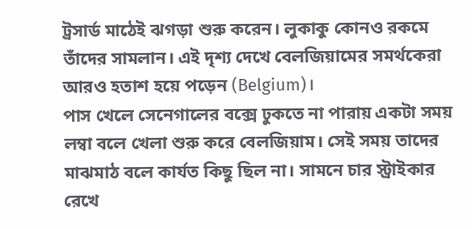ট্রসার্ড মাঠেই ঝগড়া শুরু করেন। লুকাকু কোনও রকমে তাঁদের সামলান। এই দৃশ্য দেখে বেলজিয়ামের সমর্থকেরা আরও হতাশ হয়ে পড়েন (Belgium)।
পাস খেলে সেনেগালের বক্সে ঢুকতে না পারায় একটা সময় লম্বা বলে খেলা শুরু করে বেলজিয়াম। সেই সময় তাদের মাঝমাঠ বলে কার্যত কিছু ছিল না। সামনে চার স্ট্রাইকার রেখে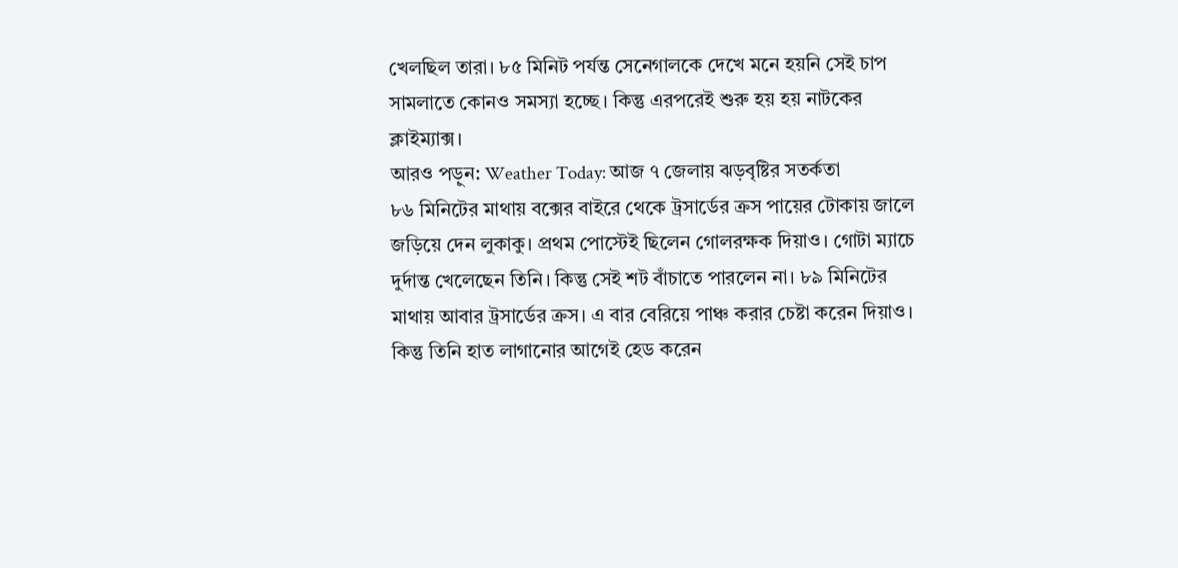খেলছিল তারা। ৮৫ মিনিট পর্যন্ত সেনেগালকে দেখে মনে হয়নি সেই চাপ সামলাতে কোনও সমস্যা হচ্ছে। কিন্তু এরপরেই শুরু হয় হয় নাটকের ক্লাইম্যাক্স।
আরও পড়ুন: Weather Today: আজ ৭ জেলায় ঝড়বৃষ্টির সতর্কতা
৮৬ মিনিটের মাথায় বক্সের বাইরে থেকে ট্রসার্ডের ক্রস পায়ের টোকায় জালে জড়িয়ে দেন লুকাকু। প্রথম পোস্টেই ছিলেন গোলরক্ষক দিয়াও। গোটা ম্যাচে দুর্দান্ত খেলেছেন তিনি। কিন্তু সেই শট বাঁচাতে পারলেন না। ৮৯ মিনিটের মাথায় আবার ট্রসার্ডের ক্রস। এ বার বেরিয়ে পাঞ্চ করার চেষ্টা করেন দিয়াও। কিন্তু তিনি হাত লাগানোর আগেই হেড করেন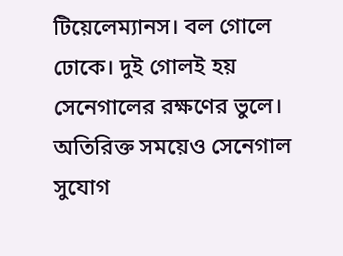টিয়েলেম্যানস। বল গোলে ঢোকে। দুই গোলই হয় সেনেগালের রক্ষণের ভুলে।
অতিরিক্ত সময়েও সেনেগাল সুযোগ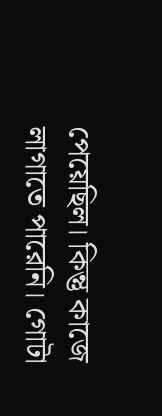পেয়েছিল। কিন্তু কাজে লাগাতে পারেনি। গোটা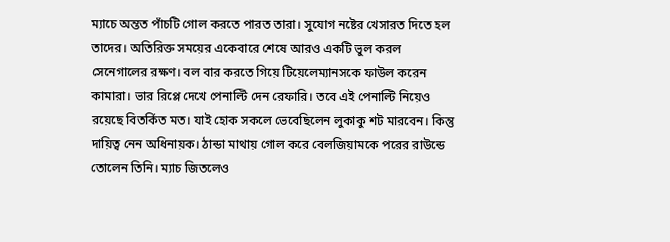ম্যাচে অন্তত পাঁচটি গোল করতে পারত তারা। সুযোগ নষ্টের খেসারত দিতে হল তাদের। অতিরিক্ত সময়ের একেবারে শেষে আরও একটি ভুল করল সেনেগালের রক্ষণ। বল বার করতে গিয়ে টিয়েলেম্যানসকে ফাউল করেন কামারা। ভার রিপ্লে দেখে পেনাল্টি দেন রেফারি। তবে এই পেনাল্টি নিয়েও রয়েছে বিতর্কিত মত। যাই হোক সকলে ভেবেছিলেন লুকাকু শট মারবেন। কিন্তু দায়িত্ব নেন অধিনায়ক। ঠান্ডা মাথায় গোল করে বেলজিয়ামকে পরের রাউন্ডে তোলেন তিনি। ম্যাচ জিতলেও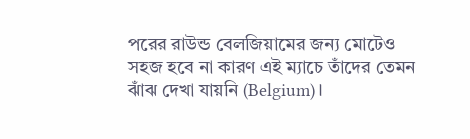পরের রাউন্ড বেলজিয়ামের জন্য মোটেও সহজ হবে না কারণ এই ম্যাচে তাঁদের তেমন ঝাঁঝ দেখা যায়নি (Belgium)।